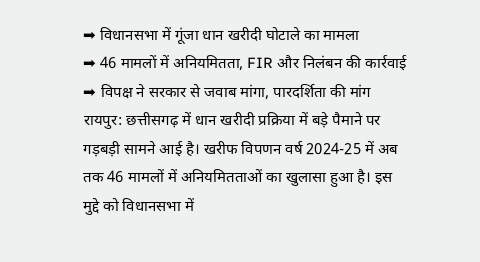➡ विधानसभा में गूंजा धान खरीदी घोटाले का मामला
➡ 46 मामलों में अनियमितता, FIR और निलंबन की कार्रवाई
➡ विपक्ष ने सरकार से जवाब मांगा, पारदर्शिता की मांग
रायपुर: छत्तीसगढ़ में धान खरीदी प्रक्रिया में बड़े पैमाने पर गड़बड़ी सामने आई है। खरीफ विपणन वर्ष 2024-25 में अब तक 46 मामलों में अनियमितताओं का खुलासा हुआ है। इस मुद्दे को विधानसभा में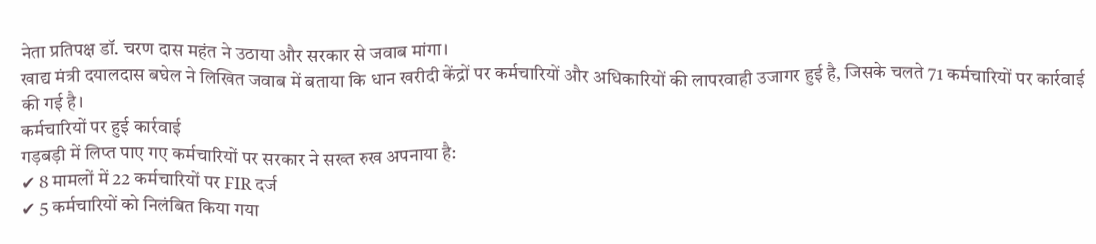नेता प्रतिपक्ष डॉ. चरण दास महंत ने उठाया और सरकार से जवाब मांगा।
खाद्य मंत्री दयालदास बघेल ने लिखित जवाब में बताया कि धान खरीदी केंद्रों पर कर्मचारियों और अधिकारियों की लापरवाही उजागर हुई है, जिसके चलते 71 कर्मचारियों पर कार्रवाई की गई है।
कर्मचारियों पर हुई कार्रवाई
गड़बड़ी में लिप्त पाए गए कर्मचारियों पर सरकार ने सख्त रुख अपनाया है:
✔ 8 मामलों में 22 कर्मचारियों पर FIR दर्ज
✔ 5 कर्मचारियों को निलंबित किया गया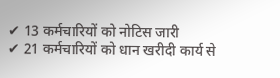✔ 13 कर्मचारियों को नोटिस जारी
✔ 21 कर्मचारियों को धान खरीदी कार्य से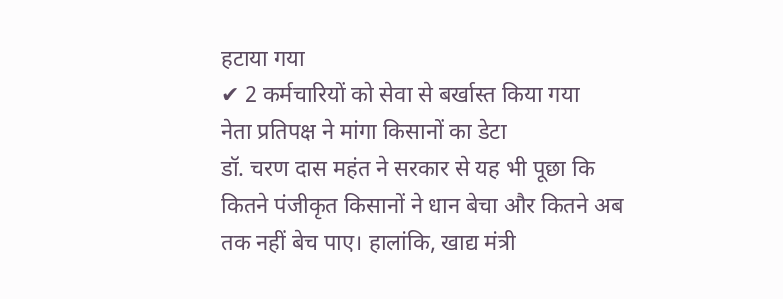हटाया गया
✔ 2 कर्मचारियों को सेवा से बर्खास्त किया गया
नेता प्रतिपक्ष ने मांगा किसानों का डेटा
डॉ. चरण दास महंत ने सरकार से यह भी पूछा कि कितने पंजीकृत किसानों ने धान बेचा और कितने अब तक नहीं बेच पाए। हालांकि, खाद्य मंत्री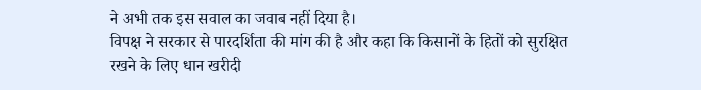ने अभी तक इस सवाल का जवाब नहीं दिया है।
विपक्ष ने सरकार से पारदर्शिता की मांग की है और कहा कि किसानों के हितों को सुरक्षित रखने के लिए धान खरीदी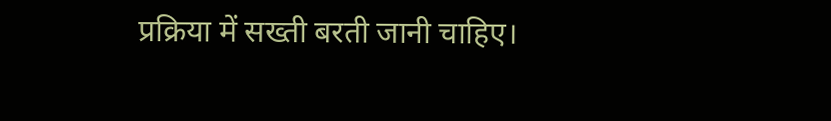प्रक्रिया में सख्ती बरती जानी चाहिए।